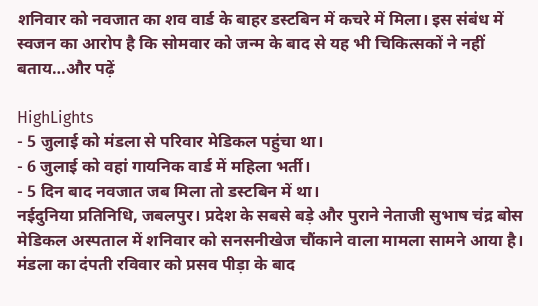शनिवार को नवजात का शव वार्ड के बाहर डस्टबिन में कचरे में मिला। इस संबंध में स्वजन का आरोप है कि सोमवार को जन्म के बाद से यह भी चिकित्सकों ने नहीं बताय…और पढ़ें

HighLights
- 5 जुलाई को मंडला से परिवार मेडिकल पहुंचा था।
- 6 जुलाई को वहां गायनिक वार्ड में महिला भर्ती।
- 5 दिन बाद नवजात जब मिला तो डस्टबिन में था।
नईदुनिया प्रतिनिधि, जबलपुर। प्रदेश के सबसे बड़े और पुराने नेताजी सुभाष चंद्र बोस मेडिकल अस्पताल में शनिवार को सनसनीखेज चौंकाने वाला मामला सामने आया है। मंडला का दंपती रविवार को प्रसव पीड़ा के बाद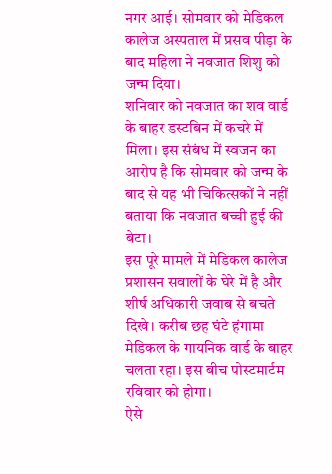नगर आई। सोमवार को मेडिकल कालेज अस्पताल में प्रसव पीड़ा के बाद महिला ने नवजात शिशु को जन्म दिया।
शनिवार को नवजात का शव वार्ड के बाहर डस्टबिन में कचरे में मिला। इस संबंध में स्वजन का आरोप है कि सोमवार को जन्म के बाद से यह भी चिकित्सकों ने नहीं बताया कि नवजात बच्ची हुई की बेटा।
इस पूरे मामले में मेडिकल कालेज प्रशासन सवालों के घेरे में है और शीर्ष अधिकारी जवाब से बचते दिखे। करीब छह घंटे हंगामा मेडिकल के गायनिक वार्ड के बाहर चलता रहा। इस बीच पोस्टमार्टम रविवार को होगा।
ऐसे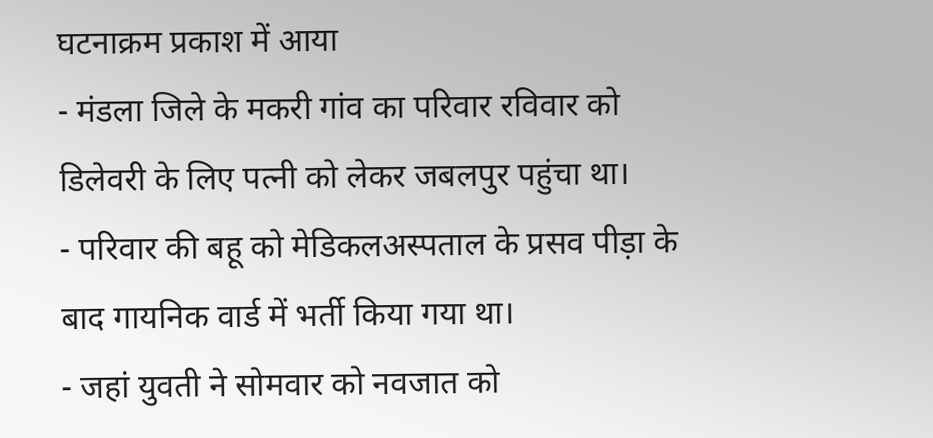घटनाक्रम प्रकाश में आया
- मंडला जिले के मकरी गांव का परिवार रविवार को डिलेवरी के लिए पत्नी को लेकर जबलपुर पहुंचा था।
- परिवार की बहू को मेडिकलअस्पताल के प्रसव पीड़ा के बाद गायनिक वार्ड में भर्ती किया गया था।
- जहां युवती ने सोमवार को नवजात को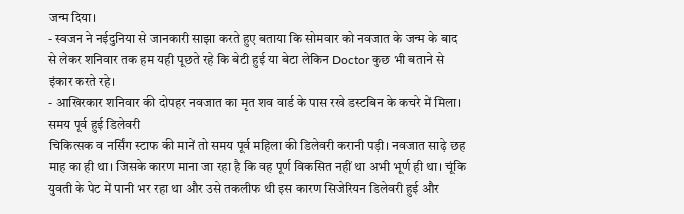जन्म दिया।
- स्वजन ने नईदुनिया से जानकारी साझा करते हुए बताया कि सोमवार को नवजात के जन्म के बाद से लेकर शनिवार तक हम यही पूछते रहे कि बेटी हुई या बेटा लेकिन Doctor कुछ भी बताने से इंकार करते रहे।
- आखिरकार शनिवार की दोपहर नवजात का मृत शव वार्ड के पास रखे डस्टबिन के कचरे में मिला।
समय पूर्व हुई डिलेवरी
चिकित्सक व नर्सिंग स्टाफ की मानें तो समय पूर्व महिला की डिलेवरी करानी पड़ी। नवजात साढ़े छह माह का ही था। जिसके कारण माना जा रहा है कि वह पूर्ण विकसित नहीं था अभी भूर्ण ही था। चूंकि युवती के पेट में पानी भर रहा था और उसे तकलीफ थी इस कारण सिजेरियन डिलेवरी हुई और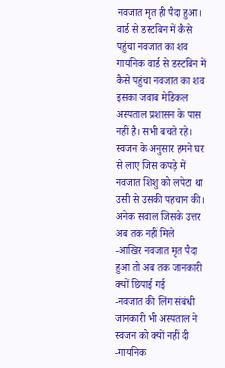नवजात मृत ही पैदा हुआ।
वार्ड से डस्टबिन में कैसे पहुंचा नवजात का शव
गायनिक वार्ड से डस्टबिन में कैसे पहुंचा नवजात का शव इसका जवाब मेडिकल अस्पताल प्रशासन के पास नहीं है। सभी बचते रहे। स्वजन के अनुसार हमने घर से लाए जिस कपड़े में नवजात शिशु को लपेटा था उसी से उसकी पहचान की।
अनेक सवाल जिसके उत्तर अब तक नहीं मिले
-आखिर नवजात मृत पैदा हुआ तो अब तक जानकारी क्यों छिपाई गई
-नवजात की लिंग संबंधी जानकारी भी अस्पताल ने स्वजन को क्यों नहीं दी
-गायनिक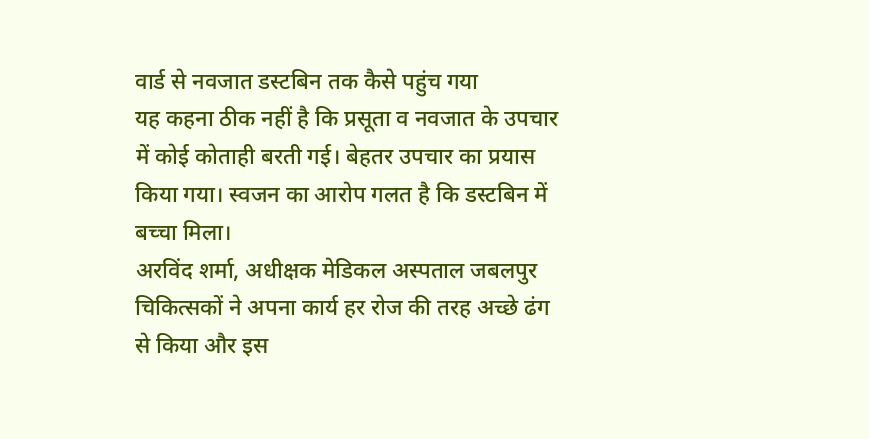वार्ड से नवजात डस्टबिन तक कैसे पहुंच गया
यह कहना ठीक नहीं है कि प्रसूता व नवजात के उपचार में कोई कोताही बरती गई। बेहतर उपचार का प्रयास किया गया। स्वजन का आरोप गलत है कि डस्टबिन में बच्चा मिला।
अरविंद शर्मा, अधीक्षक मेडिकल अस्पताल जबलपुर
चिकित्सकों ने अपना कार्य हर रोज की तरह अच्छे ढंग से किया और इस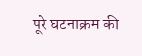पूरे घटनाक्रम की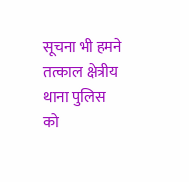सूचना भी हमने तत्काल क्षेत्रीय थाना पुलिस को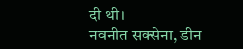दी थी।
नवनीत सक्सेना, डीन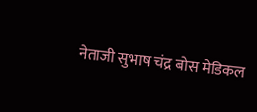नेताजी सुभाष चंद्र बोस मेडिकल